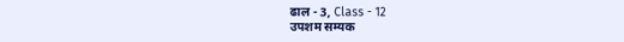ढाल - 3, Class - 12
उपशम सम्यक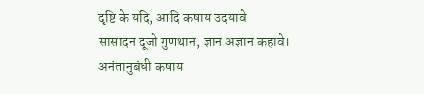दृष्टि के यदि, आदि कषाय उदयावे
सासादन दूजो गुणथान, ज्ञान अज्ञान कहावे।
अनंतानुबंधी कषाय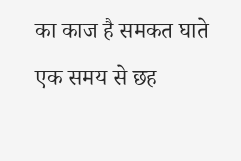का काज है समकत घाते
एक समय से छह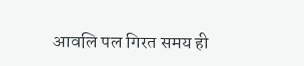आवलि पल गिरत समय ही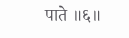पाते ॥६॥